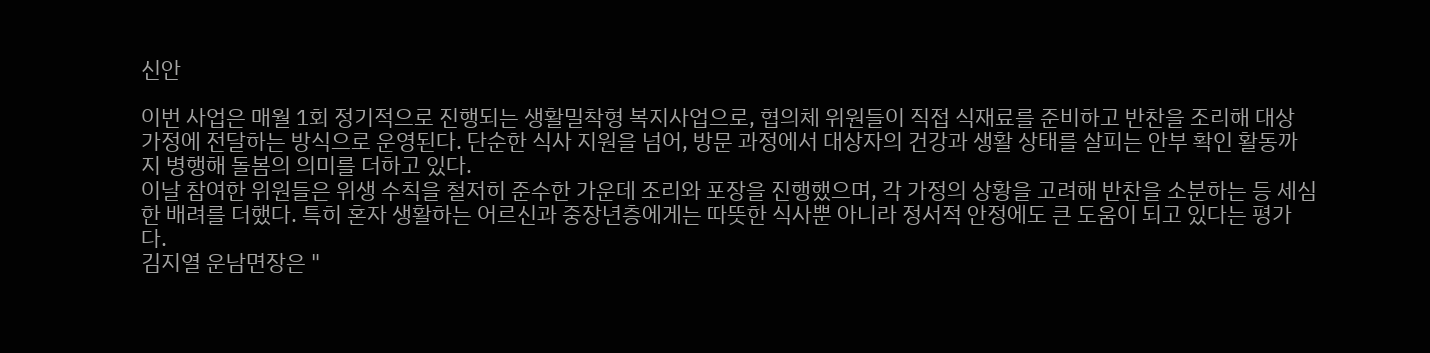신안

이번 사업은 매월 1회 정기적으로 진행되는 생활밀착형 복지사업으로, 협의체 위원들이 직접 식재료를 준비하고 반찬을 조리해 대상 가정에 전달하는 방식으로 운영된다. 단순한 식사 지원을 넘어, 방문 과정에서 대상자의 건강과 생활 상태를 살피는 안부 확인 활동까지 병행해 돌봄의 의미를 더하고 있다.
이날 참여한 위원들은 위생 수칙을 철저히 준수한 가운데 조리와 포장을 진행했으며, 각 가정의 상황을 고려해 반찬을 소분하는 등 세심한 배려를 더했다. 특히 혼자 생활하는 어르신과 중장년층에게는 따뜻한 식사뿐 아니라 정서적 안정에도 큰 도움이 되고 있다는 평가다.
김지열 운남면장은 "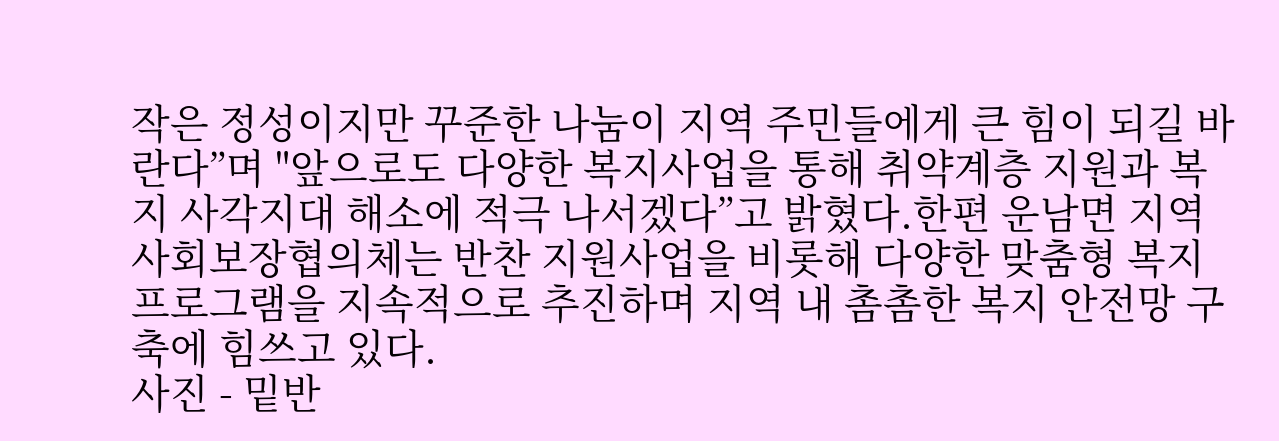작은 정성이지만 꾸준한 나눔이 지역 주민들에게 큰 힘이 되길 바란다”며 "앞으로도 다양한 복지사업을 통해 취약계층 지원과 복지 사각지대 해소에 적극 나서겠다”고 밝혔다.한편 운남면 지역사회보장협의체는 반찬 지원사업을 비롯해 다양한 맞춤형 복지 프로그램을 지속적으로 추진하며 지역 내 촘촘한 복지 안전망 구축에 힘쓰고 있다.
사진 - 밑반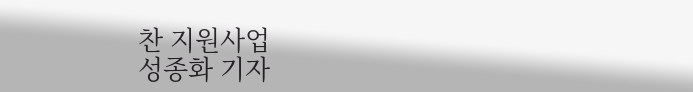찬 지원사업
성종화 기자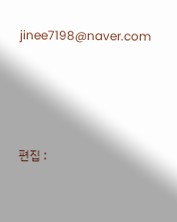jinee7198@naver.com






편집 :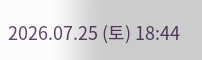2026.07.25 (토) 18:44